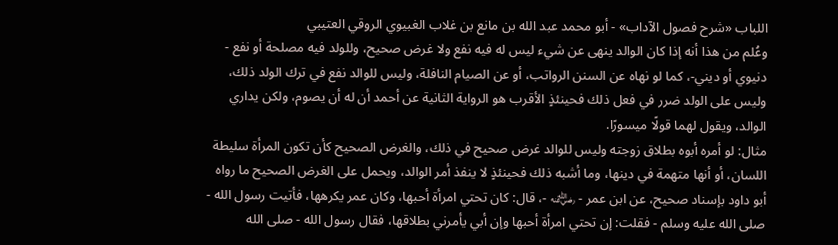اللباب «شرح فصول الآداب» - أبو محمد عبد الله بن مانع بن غلاب الغبيوي الروقي العتيبي
وعُلم من هذا أنه إذا كان الوالد ينهى عن شيء ليس له فيه نفع ولا غرض صحيح، وللولد فيه مصلحة أو نفع - دنيوي أو ديني-، كما لو نهاه عن السنن الرواتب، أو عن الصيام النافلة، وليس للوالد نفع في ترك الولد ذلك، وليس على الولد ضرر في فعل ذلك فحينئذٍ الأقرب هو الرواية الثانية عن أحمد أن له أن يصوم، ولكن يداري الوالد، ويقول لهما قولًا ميسورًا.
مثال: لو أمره أبوه بطلاق زوجته وليس للوالد غرض صحيح في ذلك، والغرض الصحيح كأن تكون المرأة سليطة اللسان، أو أنها متهمة في دينها، وما أشبه ذلك فحينئذٍ لا ينفذ أمر الوالد، ويحمل على الغرض الصحيح ما رواه أبو داود بإسناد صحيح، عن ابن عمر - ﵁ -، قال: كان تحتي امرأة أحبها، وكان عمر يكرهها، فأتيت رسول الله - صلى الله عليه وسلم - فقلت: إن تحتي امرأة أحبها وإن أبي يأمرني بطلاقها، فقال رسول الله - صلى الله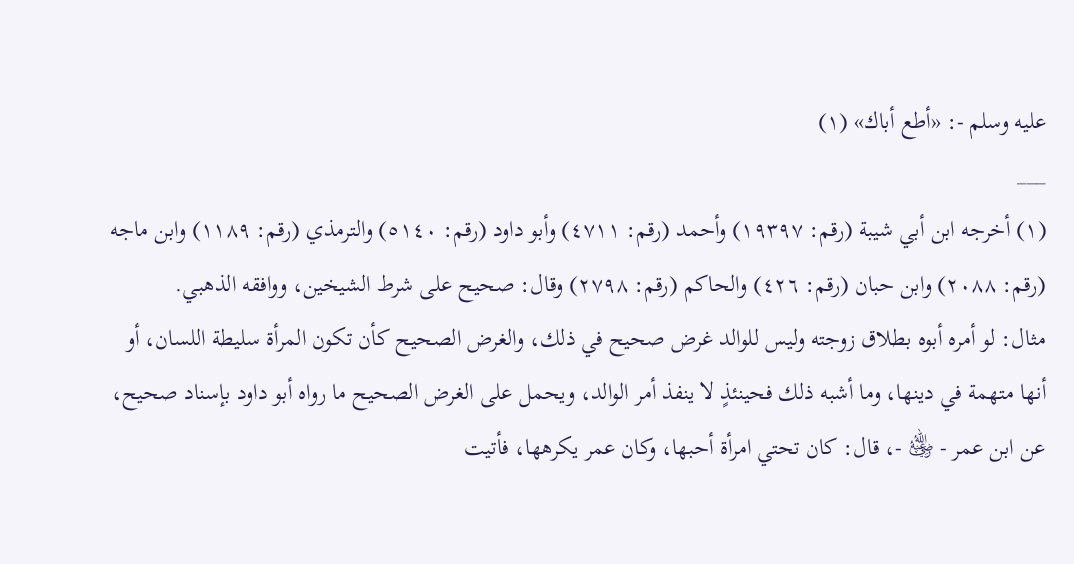عليه وسلم -: «أطع أباك» (١)
___
(١) أخرجه ابن أبي شيبة (رقم: ١٩٣٩٧) وأحمد (رقم: ٤٧١١) وأبو داود (رقم: ٥١٤٠) والترمذي (رقم: ١١٨٩) وابن ماجه (رقم: ٢٠٨٨) وابن حبان (رقم: ٤٢٦) والحاكم (رقم: ٢٧٩٨) وقال: صحيح على شرط الشيخين، ووافقه الذهبي.
مثال: لو أمره أبوه بطلاق زوجته وليس للوالد غرض صحيح في ذلك، والغرض الصحيح كأن تكون المرأة سليطة اللسان، أو أنها متهمة في دينها، وما أشبه ذلك فحينئذٍ لا ينفذ أمر الوالد، ويحمل على الغرض الصحيح ما رواه أبو داود بإسناد صحيح، عن ابن عمر - ﵁ -، قال: كان تحتي امرأة أحبها، وكان عمر يكرهها، فأتيت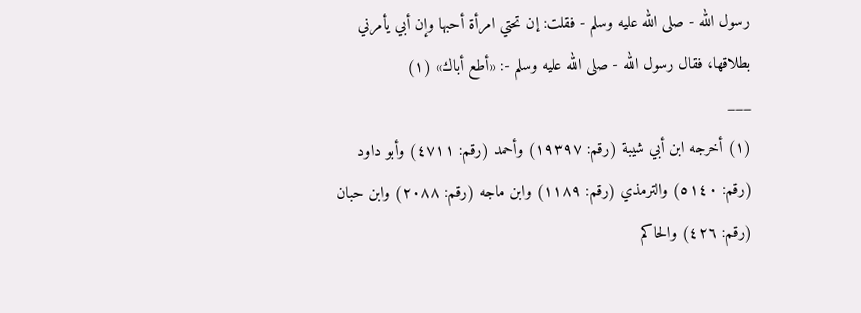رسول الله - صلى الله عليه وسلم - فقلت: إن تحتي امرأة أحبها وإن أبي يأمرني بطلاقها، فقال رسول الله - صلى الله عليه وسلم -: «أطع أباك» (١)
___
(١) أخرجه ابن أبي شيبة (رقم: ١٩٣٩٧) وأحمد (رقم: ٤٧١١) وأبو داود (رقم: ٥١٤٠) والترمذي (رقم: ١١٨٩) وابن ماجه (رقم: ٢٠٨٨) وابن حبان (رقم: ٤٢٦) والحاكم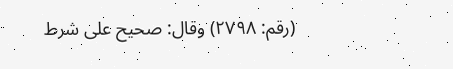(رقم: ٢٧٩٨) وقال: صحيح على شرط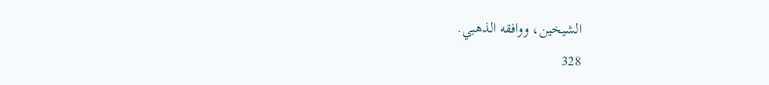الشيخين، ووافقه الذهبي.
328